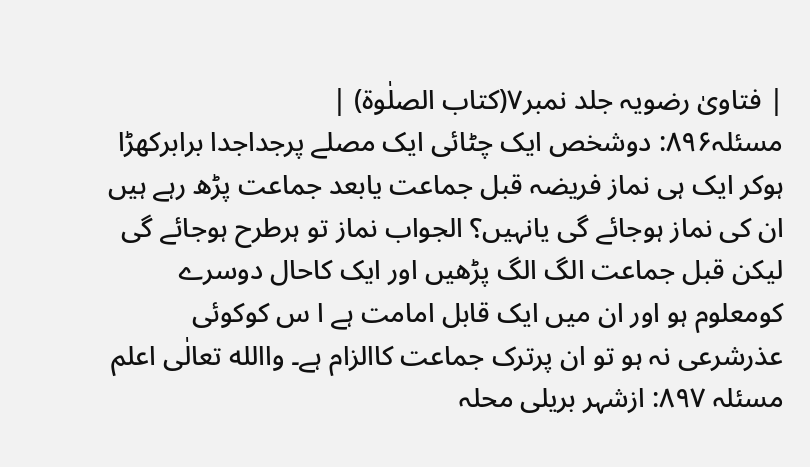| فتاویٰ رضویہ جلد نمبر۷(کتاب الصلٰوۃ) |
مسئلہ۸۹۶: دوشخص ایک چٹائی ایک مصلے پرجداجدا برابرکھڑا ہوکر ایک ہی نماز فریضہ قبل جماعت یابعد جماعت پڑھ رہے ہیں ان کی نماز ہوجائے گی یانہیں؟ الجواب نماز تو ہرطرح ہوجائے گی لیکن قبل جماعت الگ الگ پڑھیں اور ایک کاحال دوسرے کومعلوم ہو اور ان میں ایک قابل امامت ہے ا س کوکوئی عذرشرعی نہ ہو تو ان پرترک جماعت کاالزام ہے۔ واالله تعالٰی اعلم
مسئلہ ۸۹۷: ازشہر بریلی محلہ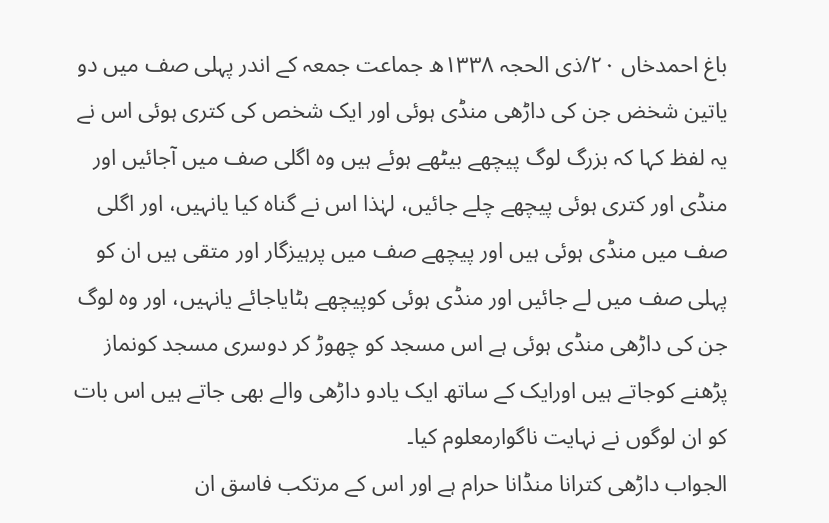باغ احمدخاں ۲۰/ذی الحجہ ۱۳۳۸ھ جماعت جمعہ کے اندر پہلی صف میں دو یاتین شخض جن کی داڑھی منڈی ہوئی اور ایک شخص کی کتری ہوئی اس نے یہ لفظ کہا کہ بزرگ لوگ پیچھے بیٹھے ہوئے ہیں وہ اگلی صف میں آجائیں اور منڈی اور کتری ہوئی پیچھے چلے جائیں، لہٰذا اس نے گناہ کیا یانہیں، اور اگلی صف میں منڈی ہوئی ہیں اور پیچھے صف میں پرہیزگار اور متقی ہیں ان کو پہلی صف میں لے جائیں اور منڈی ہوئی کوپیچھے ہٹایاجائے یانہیں، اور وہ لوگ جن کی داڑھی منڈی ہوئی ہے اس مسجد کو چھوڑ کر دوسری مسجد کونماز پڑھنے کوجاتے ہیں اورایک کے ساتھ ایک یادو داڑھی والے بھی جاتے ہیں اس بات کو ان لوگوں نے نہایت ناگوارمعلوم کیا۔
الجواب داڑھی کترانا منڈانا حرام ہے اور اس کے مرتکب فاسق ان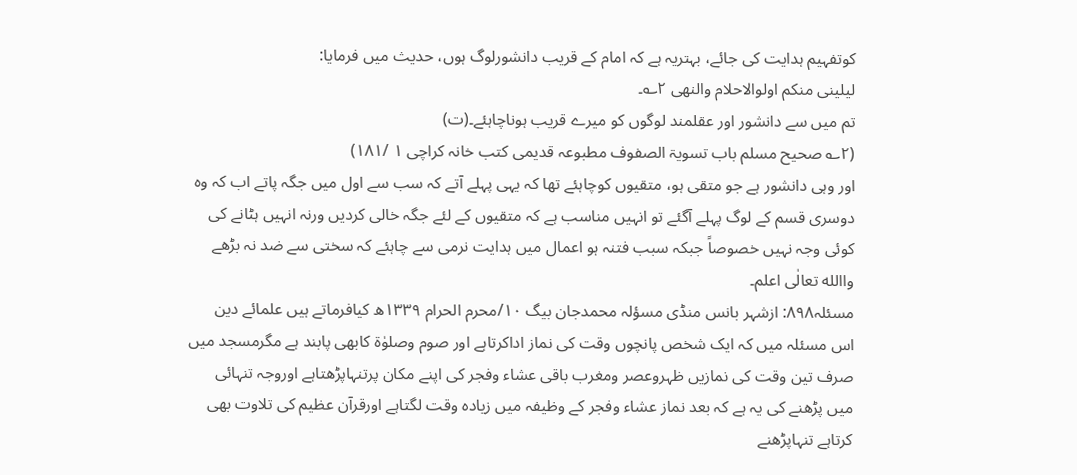کوتفہیم ہدایت کی جائے، بہتریہ ہے کہ امام کے قریب دانشورلوگ ہوں، حدیث میں فرمایا:
لیلینی منکم اولوالاحلام والنھی ۲؎۔
تم میں سے دانشور اور عقلمند لوگوں کو میرے قریب ہوناچاہئے۔(ت)
(۲؎ صحیح مسلم باب تسویۃ الصفوف مطبوعہ قدیمی کتب خانہ کراچی ۱ /۱۸۱)
اور وہی دانشور ہے جو متقی ہو، متقیوں کوچاہئے تھا کہ یہی پہلے آتے کہ سب سے اول میں جگہ پاتے اب کہ وہ دوسری قسم کے لوگ پہلے آگئے تو انہیں مناسب ہے کہ متقیوں کے لئے جگہ خالی کردیں ورنہ انہیں ہٹانے کی کوئی وجہ نہیں خصوصاً جبکہ سبب فتنہ ہو اعمال میں ہدایت نرمی سے چاہئے کہ سختی سے ضد نہ بڑھے واالله تعالٰی اعلم۔
مسئلہ۸۹۸: ازشہر بانس منڈی مسؤلہ محمدجان بیگ ۱۰/محرم الحرام ۱۳۳۹ھ کیافرماتے ہیں علمائے دین اس مسئلہ میں کہ ایک شخص پانچوں وقت کی نماز اداکرتاہے اور صوم وصلوٰۃ کابھی پابند ہے مگرمسجد میں صرف تین وقت کی نمازیں ظہروعصر ومغرب باقی عشاء وفجر کی اپنے مکان پرتنہاپڑھتاہے اوروجہ تنہائی میں پڑھنے کی یہ ہے کہ بعد نماز عشاء وفجر کے وظیفہ میں زیادہ وقت لگتاہے اورقرآن عظیم کی تلاوت بھی کرتاہے تنہاپڑھنے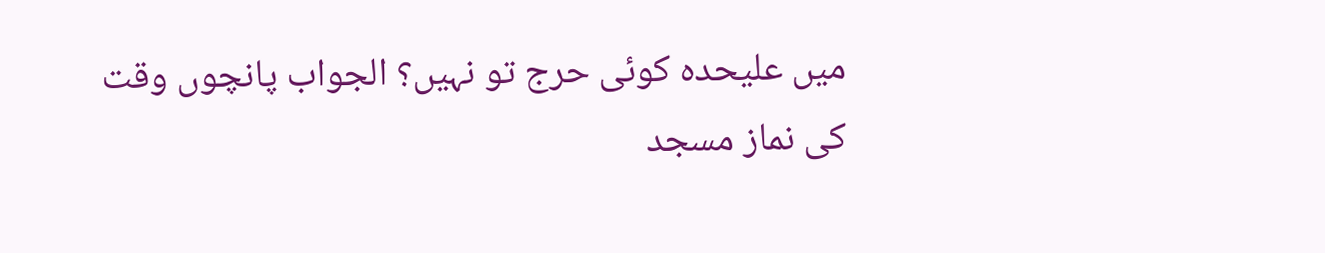میں علیحدہ کوئی حرج تو نہیں؟ الجواب پانچوں وقت کی نماز مسجد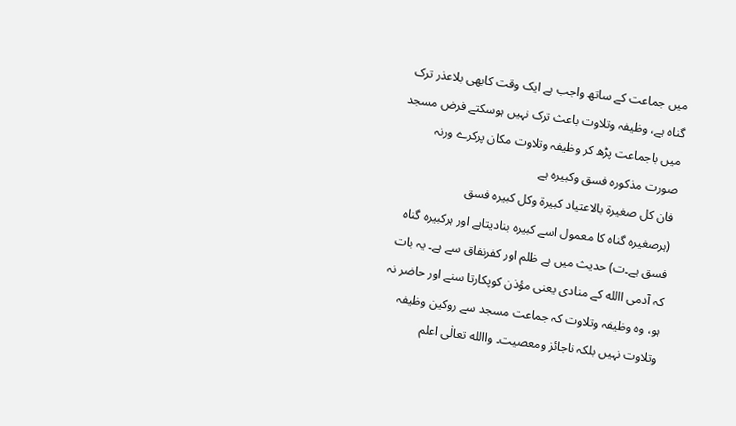میں جماعت کے ساتھ واجب ہے ایک وقت کابھی بلاعذر ترک گناہ ہے، وظیفہ وتلاوت باعث ترک نہیں ہوسکتے فرض مسجد میں باجماعت پڑھ کر وظیفہ وتلاوت مکان پرکرے ورنہ صورت مذکورہ فسق وکبیرہ ہے
فان کل صغیرۃ بالاعتیاد کبیرۃ وکل کبیرہ فسق
(ہرصغیرہ گناہ کا معمول اسے کبیرہ بنادیتاہے اور ہرکبیرہ گناہ فسق ہے۔ت) حدیث میں ہے ظلم اور کفرنفاق سے ہے۔ یہ بات کہ آدمی االله کے منادی یعنی مؤذن کوپکارتا سنے اور حاضر نہ ہو، وہ وظیفہ وتلاوت کہ جماعت مسجد سے روکین وظیفہ وتلاوت نہیں بلکہ ناجائز ومعصیت۔ واالله تعالٰی اعلم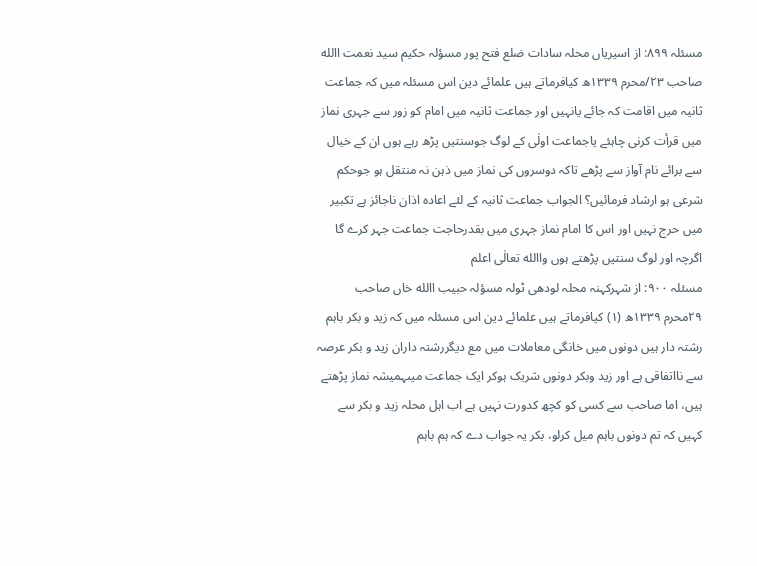مسئلہ ۸۹۹: از اسیریاں محلہ سادات ضلع فتح پور مسؤلہ حکیم سید نعمت االله صاحب ۲۳/محرم ۱۳۳۹ھ کیافرماتے ہیں علمائے دین اس مسئلہ میں کہ جماعت ثانیہ میں اقامت کہ جائے یانہیں اور جماعت ثانیہ میں امام کو زور سے جہری نماز میں قرأت کرنی چاہئے یاجماعت اولٰی کے لوگ جوسنتیں پڑھ رہے ہوں ان کے خیال سے برائے نام آواز سے پڑھے تاکہ دوسروں کی نماز میں ذہن نہ منتقل ہو جوحکم شرعی ہو ارشاد فرمائیں؟ الجواب جماعت ثانیہ کے لئے اعادہ اذان ناجائز ہے تکبیر میں حرج نہیں اور اس کا امام نماز جہری میں بقدرحاجت جماعت جہر کرے گا اگرچہ اور لوگ سنتیں پڑھتے ہوں واالله تعالٰی اعلم
مسئلہ ۹۰۰: از شہرکہنہ محلہ لودھی ٹولہ مسؤلہ حبیب االله خاں صاحب ۲۹محرم ۱۳۳۹ھ (۱) کیافرماتے ہیں علمائے دین اس مسئلہ میں کہ زید و بکر باہم رشتہ دار ہیں دونوں میں خانگی معاملات میں مع دیگررشتہ داران زید و بکر عرصہ سے نااتفاقی ہے اور زید وبکر دونوں شریک ہوکر ایک جماعت میںہمیشہ نماز پڑھتے ہیں، اما صاحب سے کسی کو کچھ کدورت نہیں ہے اب اہل محلہ زید و بکر سے کہیں کہ تم دونوں باہم میل کرلو، بکر یہ جواب دے کہ ہم باہم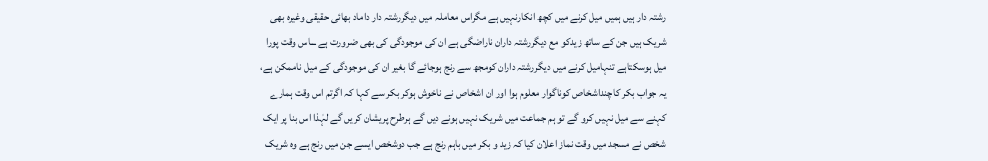رشتہ دار ہیں ہمیں میل کرنے میں کچھ انکارنہیں ہے مگراس معاملہ میں دیگررشتہ دار داماد بھائی حقیقی وغیرہ بھی شریک ہیں جن کے ساتھ زیدکو مع دیگررشتہ داران ناراضگی ہے ان کی موجودگی کی بھی ضرورت ہے ـــاس وقت پورا میل ہوسکتاہے تنہامیل کرنے میں دیگررشتہ داران کومجھ سے رنج ہوجائے گا بغیر ان کی موجودگی کے میل ناممکن ہے، یہ جواب بکر کاچنداشخاص کوناگوار معلوم ہوا اور ان اشخاص نے ناخوش ہوکر بکر سے کہا کہ اگرتم اس وقت ہمارے کہنے سے میل نہیں کرو گے تو ہم جماعت میں شریک نہیں ہونے دیں گے ہرطرح پریشان کریں گے لہٰذا اس بنا پر ایک شخص نے مسجد میں وقت نماز اعلان کیا کہ زید و بکر میں باہم رنج ہے جب دوشخص ایسے جن میں رنج ہے وہ شریک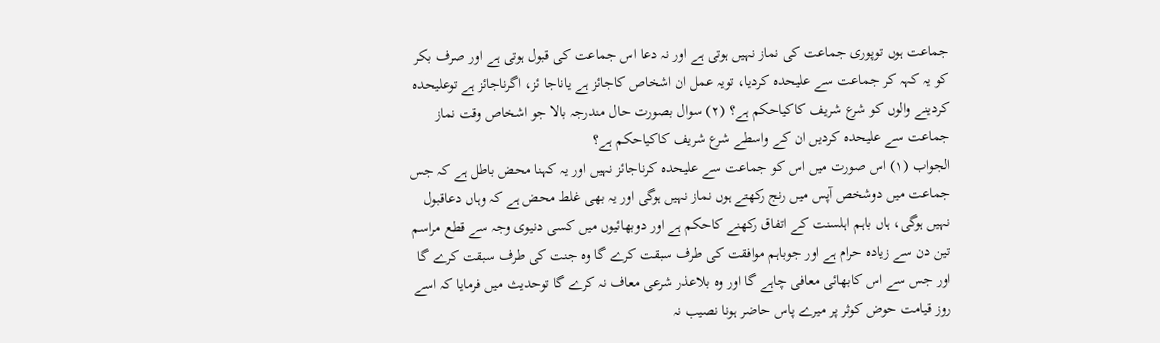جماعت ہوں توپوری جماعت کی نماز نہیں ہوتی ہے اور نہ دعا اس جماعت کی قبول ہوتی ہے اور صرف بکر کو یہ کہہ کر جماعت سے علیحدہ کردیا، تویہ عمل ان اشخاص کاجائز ہے یاناجا ئز، اگرناجائز ہے توعلیحدہ کردینے والوں کو شرع شریف کاکیاحکم ہے؟ (۲) سوال بصورت حال مندرجہ بالا جو اشخاص وقت نماز جماعت سے علیحدہ کردیں ان کے واسطے شرع شریف کاکیاحکم ہے؟
الجواب (۱) اس صورت میں اس کو جماعت سے علیحدہ کرناجائز نہیں اور یہ کہنا محض باطل ہے کہ جس جماعت میں دوشخص آپس میں رنج رکھتے ہوں نماز نہیں ہوگی اور یہ بھی غلط محض ہے کہ وہاں دعاقبول نہیں ہوگی، ہاں باہم اہلسنت کے اتفاق رکھنے کاحکم ہے اور دوبھائیوں میں کسی دنیوی وجہ سے قطع مراسم تین دن سے زیادہ حرام ہے اور جوباہم موافقت کی طرف سبقت کرے گا وہ جنت کی طرف سبقت کرے گا اور جس سے اس کابھائی معافی چاہے گا اور وہ بلاعذر شرعی معاف نہ کرے گا توحدیث میں فرمایا کہ اسے روز قیامت حوض کوثر پر میرے پاس حاضر ہونا نصیب نہ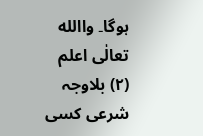ہوگا۔ واالله تعالٰی اعلم (۲) بلاوجہ شرعی کسی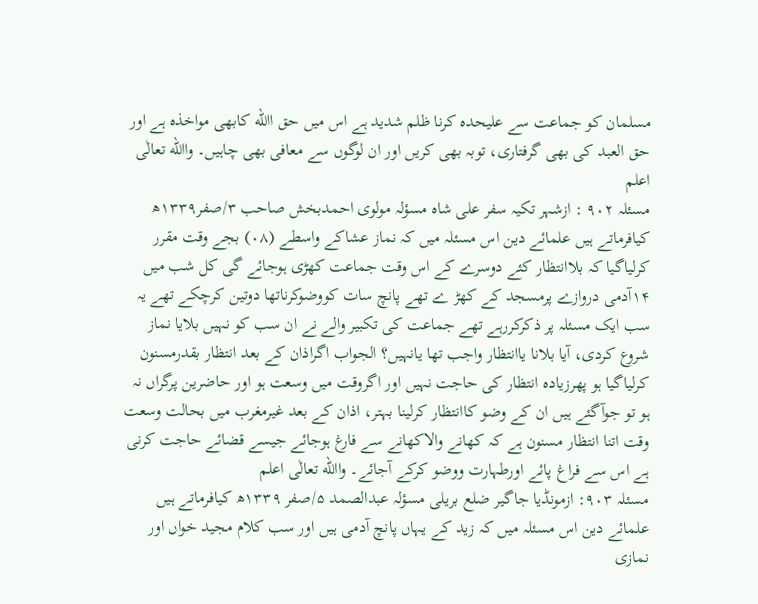مسلمان کو جماعت سے علیحدہ کرنا ظلم شدید ہے اس میں حق االله کابھی مواخذہ ہے اور حق العبد کی بھی گرفتاری، توبہ بھی کریں اور ان لوگوں سے معافی بھی چاہیں۔ واالله تعالٰی اعلم
مسئلہ ۹۰۲ : ازشہر تکیہ سفر علی شاہ مسؤلہ مولوی احمدبخش صاحب ۳/صفر۱۳۳۹ھ کیافرماتے ہیں علمائے دین اس مسئلہ میں کہ نماز عشاکے واسطے (۰۸) بجے وقت مقرر کرلیاگیا کہ بلاانتظار کئے دوسرے کے اس وقت جماعت کھڑی ہوجائے گی کل شب میں ۱۴آدمی دروازے پرمسجد کے کھڑ ے تھے پانچ سات کووضوکرناتھا دوتین کرچکے تھے یہ سب ایک مسئلہ پر ذکرکررہے تھے جماعت کی تکبیر والے نے ان سب کو نہیں بلایا نماز شروع کردی، آیا بلانا یاانتظار واجب تھا یانہیں؟ الجواب اگراذان کے بعد انتظار بقدرمسنون کرلیاگیا ہو پھرزیادہ انتظار کی حاجت نہیں اور اگروقت میں وسعت ہو اور حاضرین پرگراں نہ ہو تو جوآگئے ہیں ان کے وضو کاانتظار کرلینا بہتر، اذان کے بعد غیرمغرب میں بحالت وسعت وقت اتنا انتظار مسنون ہے کہ کھانے والاکھانے سے فارغ ہوجائے جیسے قضائے حاجت کرنی ہے اس سے فراغ پائے اورطہارت ووضو کرکے آجائے۔ واالله تعالٰی اعلم
مسئلہ ۹۰۳: ازمونڈیا جاگیر ضلع بریلی مسؤلہ عبدالصمد ۵/صفر ۱۳۳۹ھ کیافرماتے ہیں علمائے دین اس مسئلہ میں کہ زید کے یہاں پانچ آدمی ہیں اور سب کلام مجید خواں اور نمازی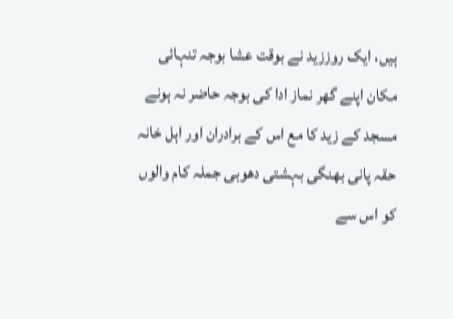ہیں، ایک روززید نے بوقت عشا بوجہ تنہائی مکان اپنے گھر نماز ادا کی بوجہ حاضر نہ ہونے مسجد کے زید کا مع اس کے برادران اور اہل خانہ حقہ پانی بھنگی بہشتی دھوبی جملہ کام والوں کو اس سے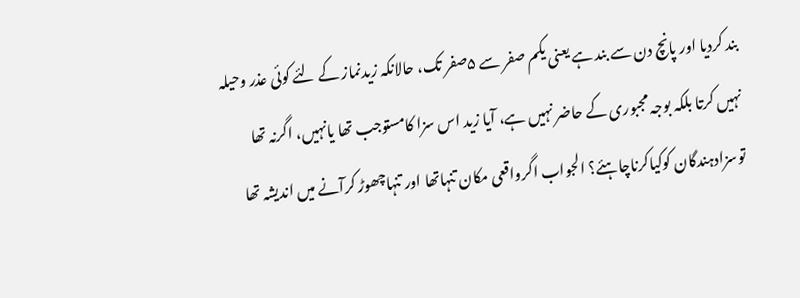بند کردیا اور پانچ دن سے بند ہے یعنی یکم صفر سے ۵صفر تک، حالانکہ زیدنماز کے لئے کوئی عذر وحیلہ نہیں کرتا بلکہ بوجہ مجبوری کے حاضر نہیں ہے، آیا زید اس سزا کامستوجب تھا یانہیں، اگرنہ تھا توسزادہندگان کوکیاکرناچاہئے؟ الجواب اگرواقعی مکان تنہاتھا اور تنہاچھوڑ کرآنے میں اندیشہ تھا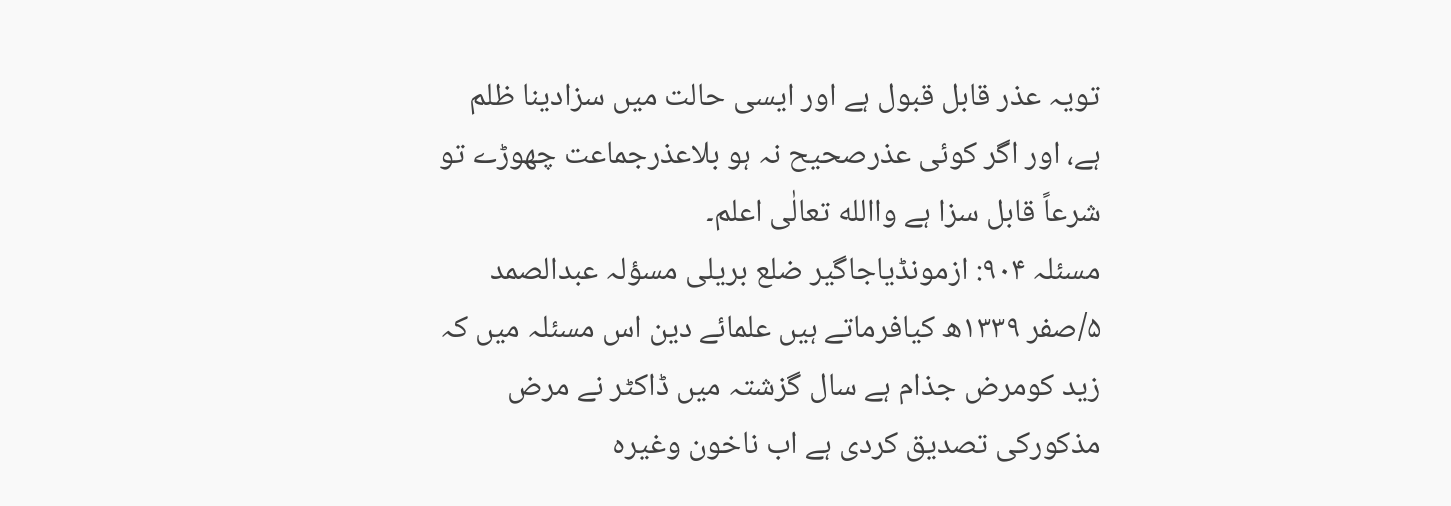تویہ عذر قابل قبول ہے اور ایسی حالت میں سزادینا ظلم ہے، اور اگر کوئی عذرصحیح نہ ہو بلاعذرجماعت چھوڑے تو شرعاً قابل سزا ہے واالله تعالٰی اعلم۔
مسئلہ ۹۰۴: ازمونڈیاجاگیر ضلع بریلی مسؤلہ عبدالصمد ۵/صفر ۱۳۳۹ھ کیافرماتے ہیں علمائے دین اس مسئلہ میں کہ زید کومرض جذام ہے سال گزشتہ میں ڈاکٹر نے مرض مذکورکی تصدیق کردی ہے اب ناخون وغیرہ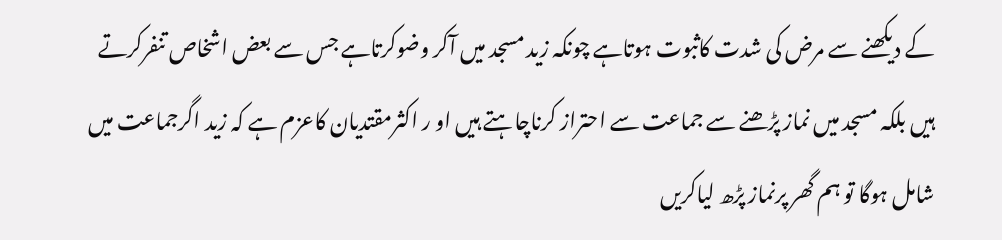کے دیکھنے سے مرض کی شدت کاثبوت ہوتاہے چونکہ زید مسجد میں آکر وضوکرتاہے جس سے بعض اشخاص تنفرکرتے ہیں بلکہ مسجد میں نماز پڑھنے سے جماعت سے احتراز کرناچاہتے ہیں او ر اکثرمقتدیان کاعزم ہے کہ زید اگرجماعت میں شامل ہوگا تو ہم گھر پرنماز پڑھ لیاکریں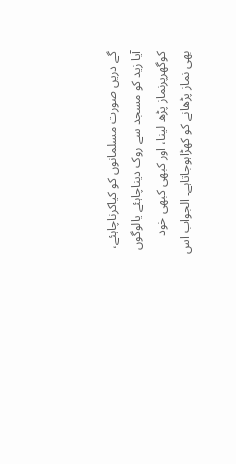گے دریں صورت مسلمانوں کو کیاکرناچاہئے، آیا زید کو مسجد سے روک دیناچاہئے یالوگوں کوگھرپرنماز پڑھ لینا، اور کبھی کبھی خود بھی نماز پڑھانے کو کھڑاہوجاتاہے۔ الجواب اس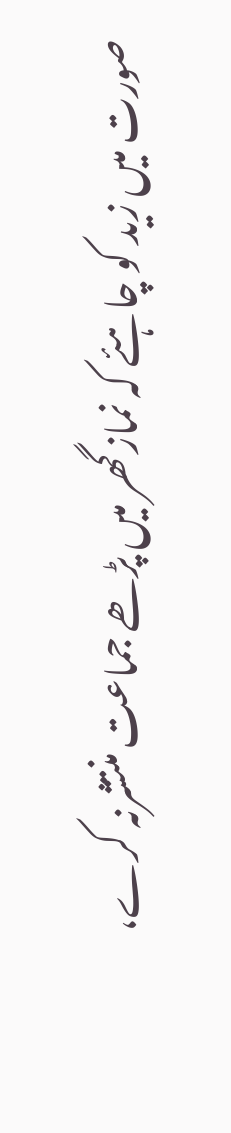صورت میں زید کو چاہئے کہ نمازگھر میں پڑھے جماعت منتشرنہ کرے،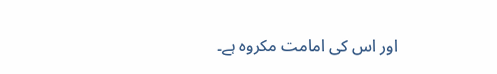اور اس کی امامت مکروہ ہے۔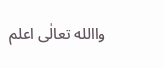واالله تعالٰی اعلم